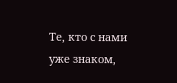Те, кто с нами уже знаком,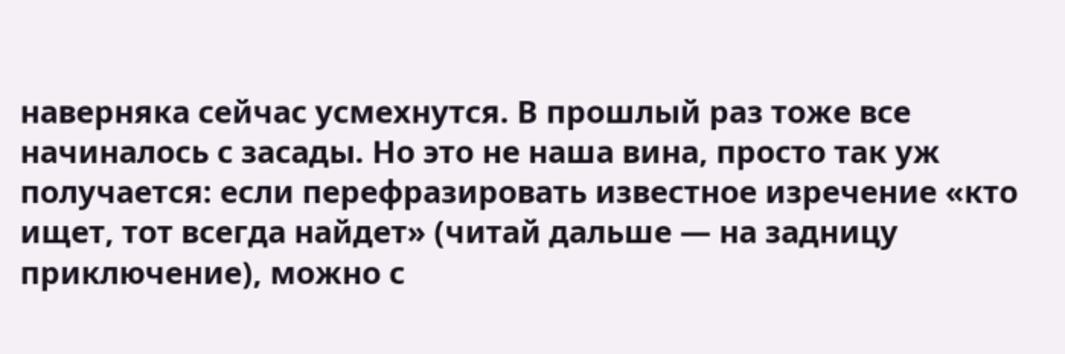наверняка сейчас усмехнутся. В прошлый раз тоже все начиналось с засады. Но это не наша вина, просто так уж получается: если перефразировать известное изречение «кто ищет, тот всегда найдет» (читай дальше — на задницу приключение), можно с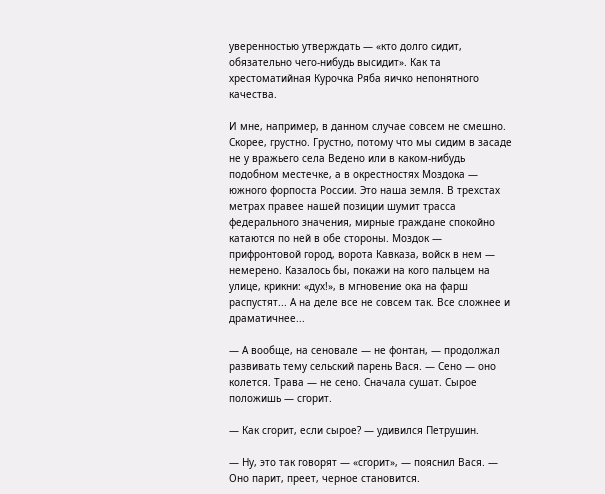уверенностью утверждать — «кто долго сидит, обязательно чего-нибудь высидит». Как та хрестоматийная Курочка Ряба яичко непонятного качества.

И мне, например, в данном случае совсем не смешно. Скорее, грустно. Грустно, потому что мы сидим в засаде не у вражьего села Ведено или в каком-нибудь подобном местечке, а в окрестностях Моздока — южного форпоста России. Это наша земля. В трехстах метрах правее нашей позиции шумит трасса федерального значения, мирные граждане спокойно катаются по ней в обе стороны. Моздок — прифронтовой город, ворота Кавказа, войск в нем — немерено. Казалось бы, покажи на кого пальцем на улице, крикни: «дух!», в мгновение ока на фарш распустят... А на деле все не совсем так. Все сложнее и драматичнее...

— А вообще, на сеновале — не фонтан, — продолжал развивать тему сельский парень Вася. — Сено — оно колется. Трава — не сено. Сначала сушат. Сырое положишь — сгорит.

— Как сгорит, если сырое? — удивился Петрушин.

— Ну, это так говорят — «сгорит», — пояснил Вася. — Оно парит, преет, черное становится.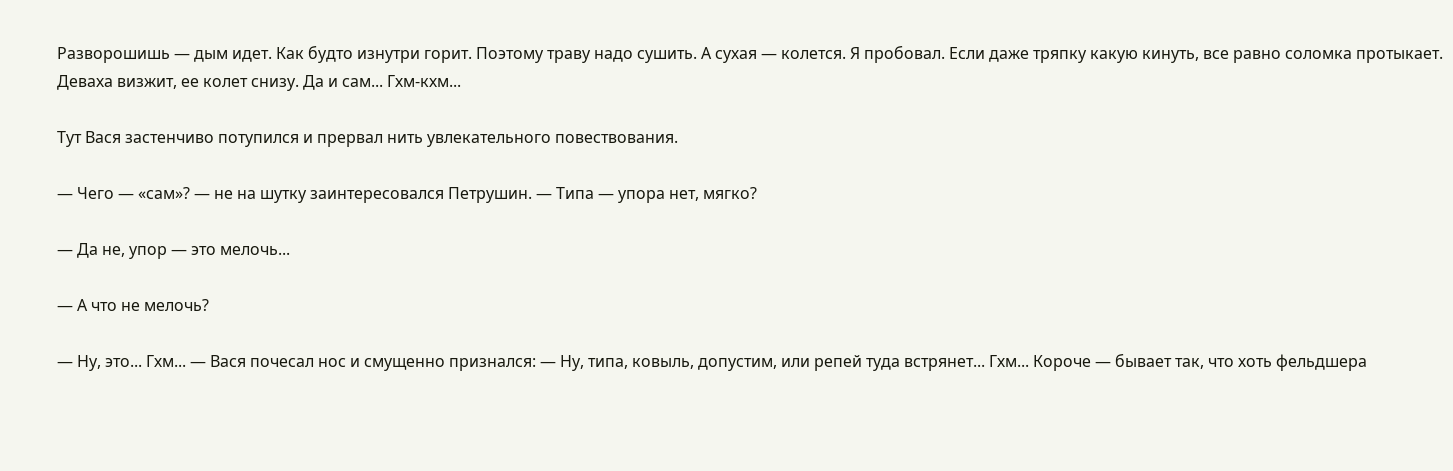Разворошишь — дым идет. Как будто изнутри горит. Поэтому траву надо сушить. А сухая — колется. Я пробовал. Если даже тряпку какую кинуть, все равно соломка протыкает. Деваха визжит, ее колет снизу. Да и сам... Гхм-кхм...

Тут Вася застенчиво потупился и прервал нить увлекательного повествования.

— Чего — «сам»? — не на шутку заинтересовался Петрушин. — Типа — упора нет, мягко?

— Да не, упор — это мелочь...

— А что не мелочь?

— Ну, это... Гхм... — Вася почесал нос и смущенно признался: — Ну, типа, ковыль, допустим, или репей туда встрянет... Гхм... Короче — бывает так, что хоть фельдшера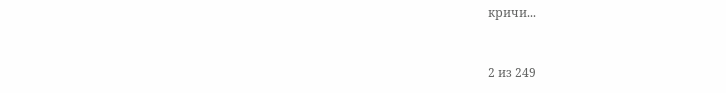кричи...



2 из 249